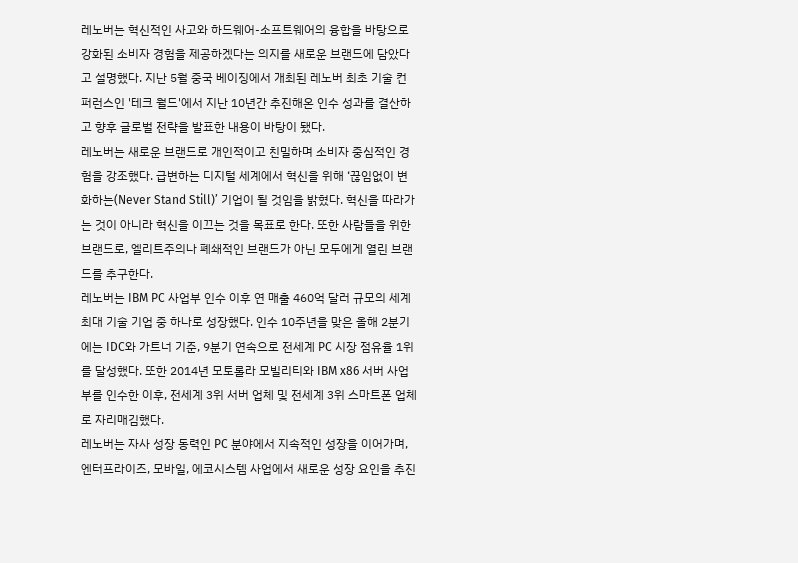레노버는 혁신적인 사고와 하드웨어-소프트웨어의 융합을 바탕으로 강화된 소비자 경험을 제공하겠다는 의지를 새로운 브랜드에 담았다고 설명했다. 지난 5월 중국 베이징에서 개최된 레노버 최초 기술 컨퍼런스인 '테크 월드'에서 지난 10년간 추진해온 인수 성과를 결산하고 향후 글로벌 전략을 발표한 내용이 바탕이 됐다.
레노버는 새로운 브랜드로 개인적이고 친밀하며 소비자 중심적인 경험을 강조했다. 급변하는 디지털 세계에서 혁신을 위해 ‘끊임없이 변화하는(Never Stand Still)’ 기업이 될 것임을 밝혔다. 혁신을 따라가는 것이 아니라 혁신을 이끄는 것을 목표로 한다. 또한 사람들을 위한 브랜드로, 엘리트주의나 폐쇄적인 브랜드가 아닌 모두에게 열린 브랜드를 추구한다.
레노버는 IBM PC 사업부 인수 이후 연 매출 460억 달러 규모의 세계 최대 기술 기업 중 하나로 성장했다. 인수 10주년을 맞은 올해 2분기에는 IDC와 가트너 기준, 9분기 연속으로 전세계 PC 시장 점유율 1위를 달성했다. 또한 2014년 모토롤라 모빌리티와 IBM x86 서버 사업부를 인수한 이후, 전세계 3위 서버 업체 및 전세계 3위 스마트폰 업체로 자리매김했다.
레노버는 자사 성장 동력인 PC 분야에서 지속적인 성장을 이어가며, 엔터프라이즈, 모바일, 에코시스템 사업에서 새로운 성장 요인을 추진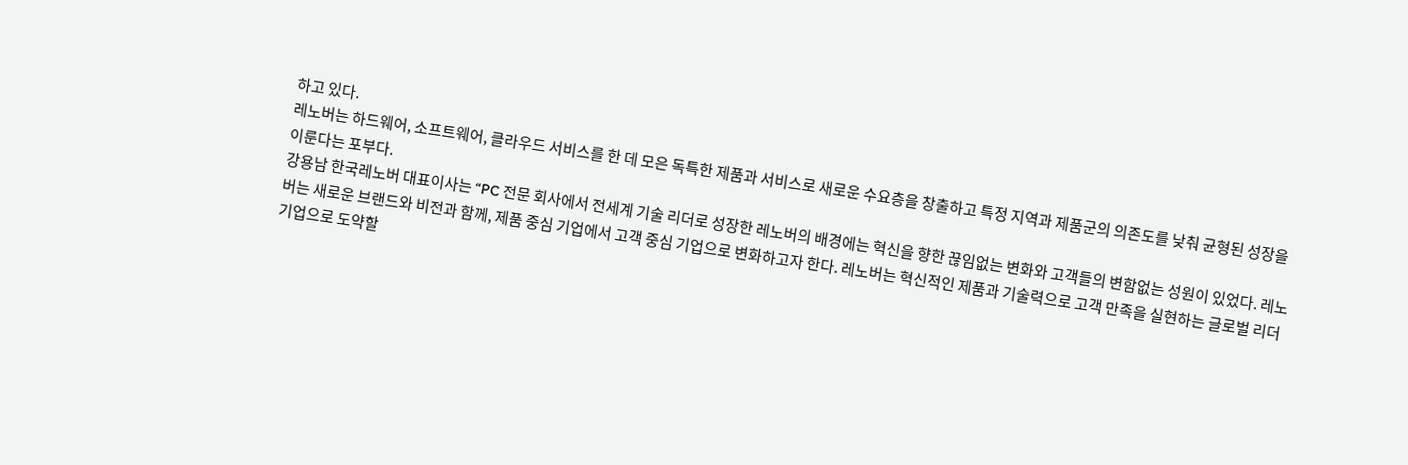하고 있다.
레노버는 하드웨어, 소프트웨어, 클라우드 서비스를 한 데 모은 독특한 제품과 서비스로 새로운 수요층을 창출하고 특정 지역과 제품군의 의존도를 낮춰 균형된 성장을 이룬다는 포부다.
강용남 한국레노버 대표이사는 “PC 전문 회사에서 전세계 기술 리더로 성장한 레노버의 배경에는 혁신을 향한 끊임없는 변화와 고객들의 변함없는 성원이 있었다. 레노버는 새로운 브랜드와 비전과 함께, 제품 중심 기업에서 고객 중심 기업으로 변화하고자 한다. 레노버는 혁신적인 제품과 기술력으로 고객 만족을 실현하는 글로벌 리더 기업으로 도약할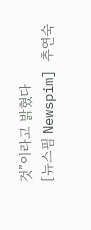것”이라고 밝혔다
[뉴스핌 Newspim] 추연숙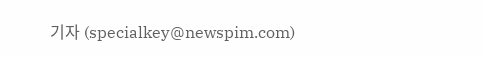기자 (specialkey@newspim.com)